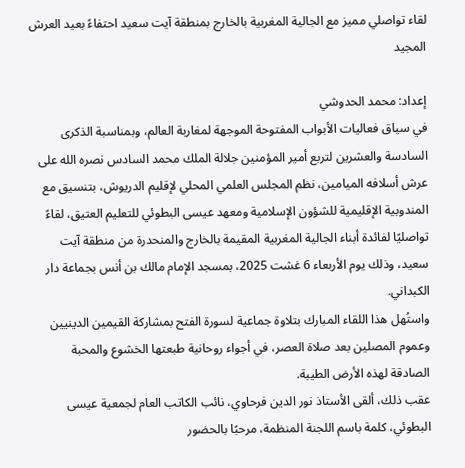لقاء تواصلي مميز مع الجالية المغربية بالخارج بمنطقة آيت سعيد احتفاءً بعيد العرش المجيد

إعداد: محمد الحدوشي
في سياق فعاليات الأبواب المفتوحة الموجهة لمغاربة العالم، وبمناسبة الذكرى السادسة والعشرين لتربع أمير المؤمنين جلالة الملك محمد السادس نصره الله على عرش أسلافه الميامين، نظم المجلس العلمي المحلي لإقليم الدريوش، بتنسيق مع المندوبية الإقليمية للشؤون الإسلامية ومعهد عيسى البطوئي للتعليم العتيق، لقاءً تواصليًا لفائدة أبناء الجالية المغربية المقيمة بالخارج والمنحدرة من منطقة آيت سعيد، وذلك يوم الأربعاء 6 غشت 2025، بمسجد الإمام مالك بن أنس بجماعة دار الكبداني.
واستُهل هذا اللقاء المبارك بتلاوة جماعية لسورة الفتح بمشاركة القيمين الدينيين وعموم المصلين بعد صلاة العصر، في أجواء روحانية طبعتها الخشوع والمحبة الصادقة لهذه الأرض الطيبة.
عقب ذلك، ألقى الأستاذ نور الدين فرحاوي، نائب الكاتب العام لجمعية عيسى البطوئي، كلمة باسم اللجنة المنظمة، مرحبًا بالحضور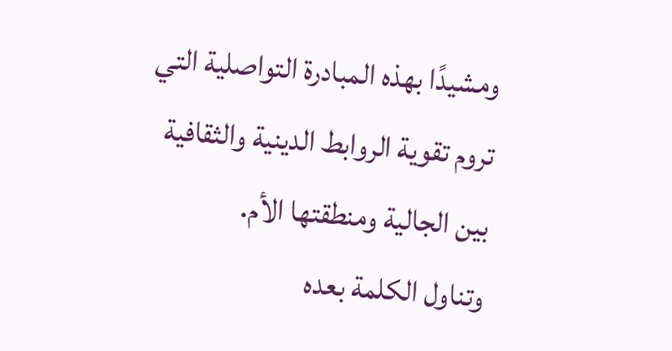ومشيدًا بهذه المبادرة التواصلية التي تروم تقوية الروابط الدينية والثقافية بين الجالية ومنطقتها الأم.
وتناول الكلمة بعده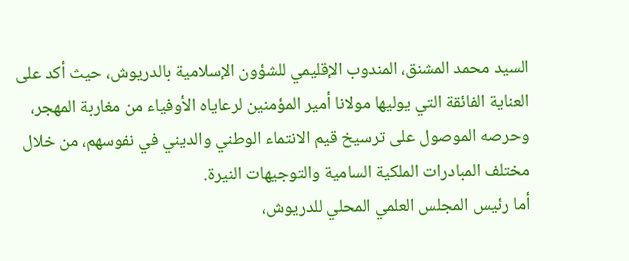السيد محمد المشنق، المندوب الإقليمي للشؤون الإسلامية بالدريوش، حيث أكد على العناية الفائقة التي يوليها مولانا أمير المؤمنين لرعاياه الأوفياء من مغاربة المهجر، وحرصه الموصول على ترسيخ قيم الانتماء الوطني والديني في نفوسهم، من خلال مختلف المبادرات الملكية السامية والتوجيهات النيرة.
أما رئيس المجلس العلمي المحلي للدريوش،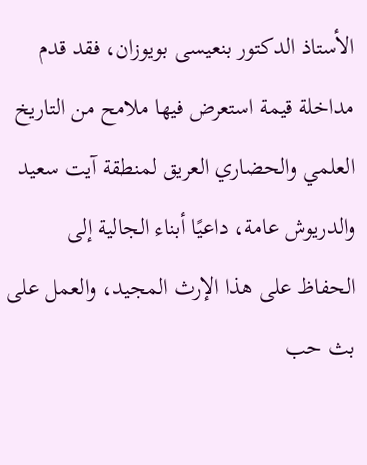الأستاذ الدكتور بنعيسى بويوزان، فقد قدم مداخلة قيمة استعرض فيها ملامح من التاريخ العلمي والحضاري العريق لمنطقة آيت سعيد والدريوش عامة، داعيًا أبناء الجالية إلى الحفاظ على هذا الإرث المجيد، والعمل على بث حب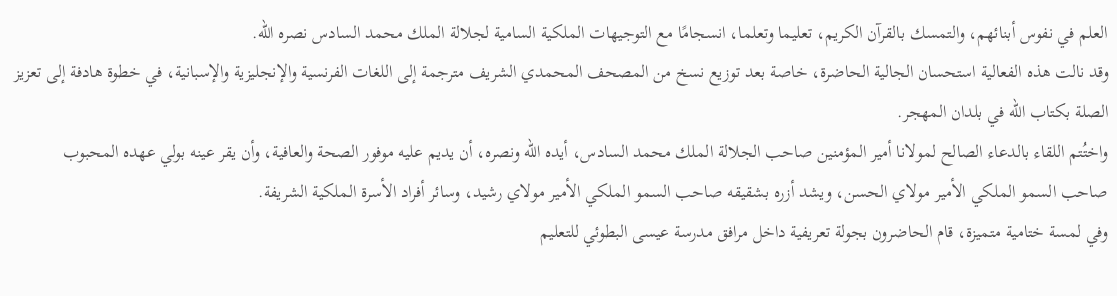العلم في نفوس أبنائهم، والتمسك بالقرآن الكريم، تعليما وتعلما، انسجامًا مع التوجيهات الملكية السامية لجلالة الملك محمد السادس نصره الله.
وقد نالت هذه الفعالية استحسان الجالية الحاضرة، خاصة بعد توزيع نسخ من المصحف المحمدي الشريف مترجمة إلى اللغات الفرنسية والإنجليزية والإسبانية، في خطوة هادفة إلى تعزيز الصلة بكتاب الله في بلدان المهجر.
واختُتم اللقاء بالدعاء الصالح لمولانا أمير المؤمنين صاحب الجلالة الملك محمد السادس، أيده الله ونصره، أن يديم عليه موفور الصحة والعافية، وأن يقر عينه بولي عهده المحبوب صاحب السمو الملكي الأمير مولاي الحسن، ويشد أزره بشقيقه صاحب السمو الملكي الأمير مولاي رشيد، وسائر أفراد الأسرة الملكية الشريفة.
وفي لمسة ختامية متميزة، قام الحاضرون بجولة تعريفية داخل مرافق مدرسة عيسى البطوئي للتعليم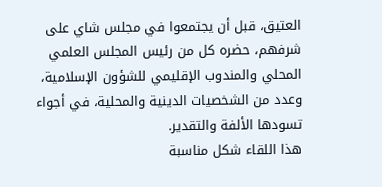العتيق، قبل أن يجتمعوا في مجلس شاي على شرفهم، حضره كل من رئيس المجلس العلمي المحلي والمندوب الإقليمي للشؤون الإسلامية، وعدد من الشخصيات الدينية والمحلية، في أجواء تسودها الألفة والتقدير.
هذا اللقاء شكل مناسبة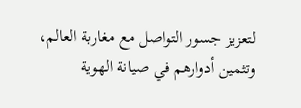لتعزيز جسور التواصل مع مغاربة العالم، وتثمين أدوارهم في صيانة الهوية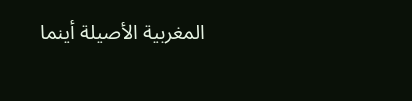المغربية الأصيلة أينما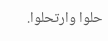حلوا وارتحلوا.